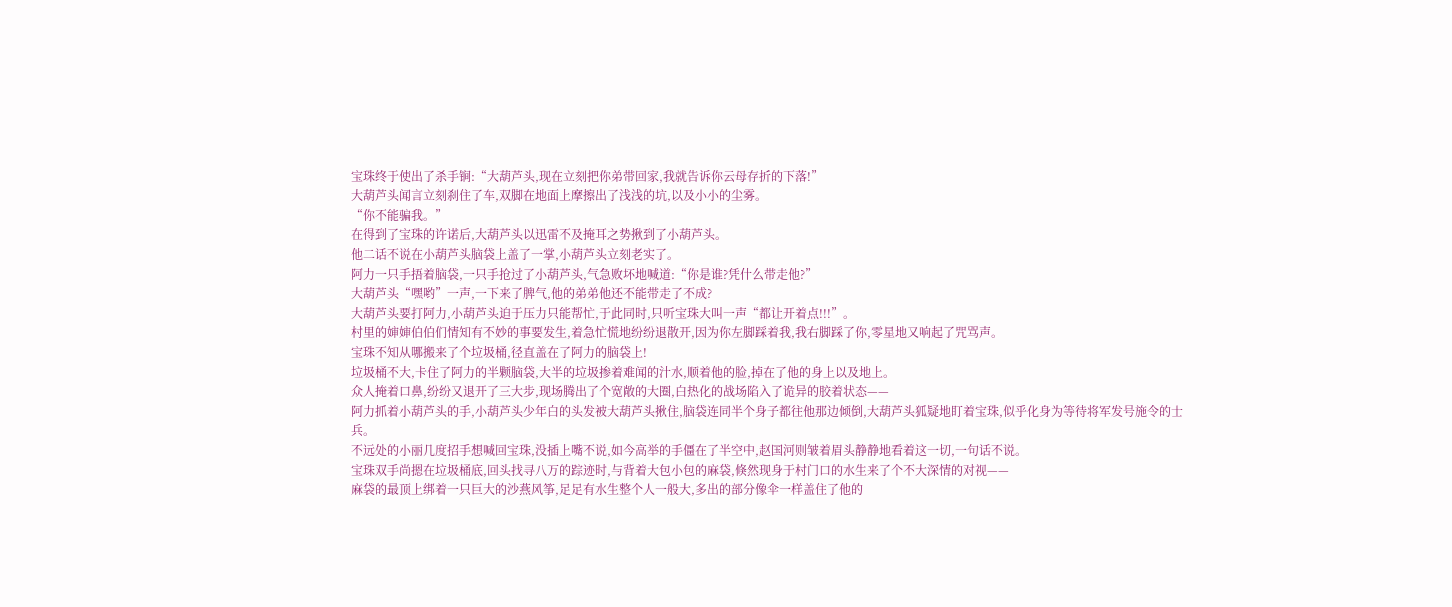宝珠终于使出了杀手锏:“大葫芦头,现在立刻把你弟带回家,我就告诉你云母存折的下落!”
大葫芦头闻言立刻刹住了车,双脚在地面上摩擦出了浅浅的坑,以及小小的尘雾。
“你不能骗我。”
在得到了宝珠的许诺后,大葫芦头以迅雷不及掩耳之势揪到了小葫芦头。
他二话不说在小葫芦头脑袋上盖了一掌,小葫芦头立刻老实了。
阿力一只手捂着脑袋,一只手抢过了小葫芦头,气急败坏地喊道:“你是谁?凭什么带走他?”
大葫芦头“嘿哟”一声,一下来了脾气,他的弟弟他还不能带走了不成?
大葫芦头要打阿力,小葫芦头迫于压力只能帮忙,于此同时,只听宝珠大叫一声“都让开着点!!!”。
村里的婶婶伯伯们情知有不妙的事要发生,着急忙慌地纷纷退散开,因为你左脚踩着我,我右脚踩了你,零星地又响起了咒骂声。
宝珠不知从哪搬来了个垃圾桶,径直盖在了阿力的脑袋上!
垃圾桶不大,卡住了阿力的半颗脑袋,大半的垃圾掺着难闻的汁水,顺着他的脸,掉在了他的身上以及地上。
众人掩着口鼻,纷纷又退开了三大步,现场腾出了个宽敞的大圈,白热化的战场陷入了诡异的胶着状态——
阿力抓着小葫芦头的手,小葫芦头少年白的头发被大葫芦头揪住,脑袋连同半个身子都往他那边倾倒,大葫芦头狐疑地盯着宝珠,似乎化身为等待将军发号施令的士兵。
不远处的小丽几度招手想喊回宝珠,没插上嘴不说,如今高举的手僵在了半空中,赵国河则皱着眉头静静地看着这一切,一句话不说。
宝珠双手尚摁在垃圾桶底,回头找寻八万的踪迹时,与背着大包小包的麻袋,倏然现身于村门口的水生来了个不大深情的对视——
麻袋的最顶上绑着一只巨大的沙燕风筝,足足有水生整个人一般大,多出的部分像伞一样盖住了他的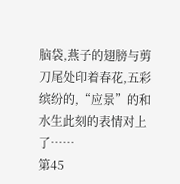脑袋,燕子的翅膀与剪刀尾处印着春花,五彩缤纷的,“应景”的和水生此刻的表情对上了……
第45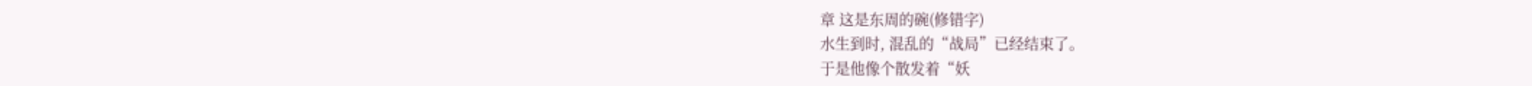章 这是东周的碗(修错字)
水生到时, 混乱的“战局”已经结束了。
于是他像个散发着“妖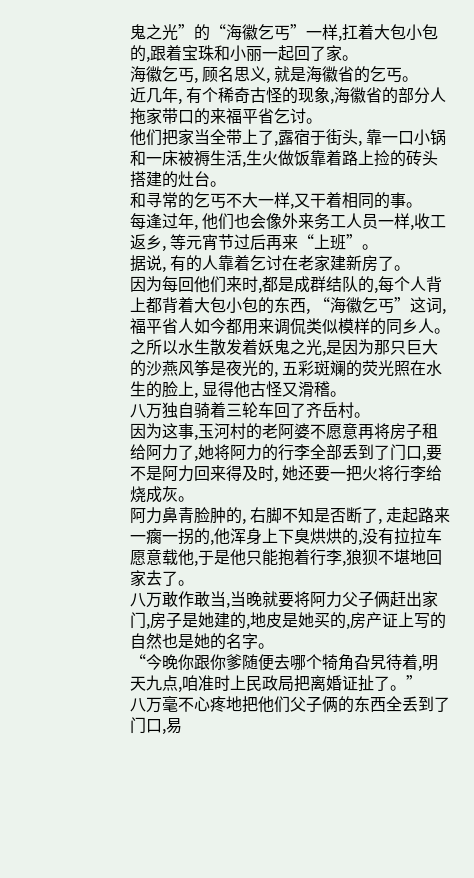鬼之光”的“海徽乞丐”一样,扛着大包小包的,跟着宝珠和小丽一起回了家。
海徽乞丐, 顾名思义, 就是海徽省的乞丐。
近几年, 有个稀奇古怪的现象,海徽省的部分人拖家带口的来福平省乞讨。
他们把家当全带上了,露宿于街头, 靠一口小锅和一床被褥生活,生火做饭靠着路上捡的砖头搭建的灶台。
和寻常的乞丐不大一样,又干着相同的事。
每逢过年, 他们也会像外来务工人员一样,收工返乡, 等元宵节过后再来“上班”。
据说, 有的人靠着乞讨在老家建新房了。
因为每回他们来时,都是成群结队的,每个人背上都背着大包小包的东西, “海徽乞丐”这词, 福平省人如今都用来调侃类似模样的同乡人。
之所以水生散发着妖鬼之光,是因为那只巨大的沙燕风筝是夜光的, 五彩斑斓的荧光照在水生的脸上, 显得他古怪又滑稽。
八万独自骑着三轮车回了齐岳村。
因为这事,玉河村的老阿婆不愿意再将房子租给阿力了,她将阿力的行李全部丢到了门口,要不是阿力回来得及时, 她还要一把火将行李给烧成灰。
阿力鼻青脸肿的, 右脚不知是否断了, 走起路来一瘸一拐的,他浑身上下臭烘烘的,没有拉拉车愿意载他,于是他只能抱着行李,狼狈不堪地回家去了。
八万敢作敢当,当晚就要将阿力父子俩赶出家门,房子是她建的,地皮是她买的,房产证上写的自然也是她的名字。
“今晚你跟你爹随便去哪个犄角旮旯待着,明天九点,咱准时上民政局把离婚证扯了。”
八万毫不心疼地把他们父子俩的东西全丢到了门口,易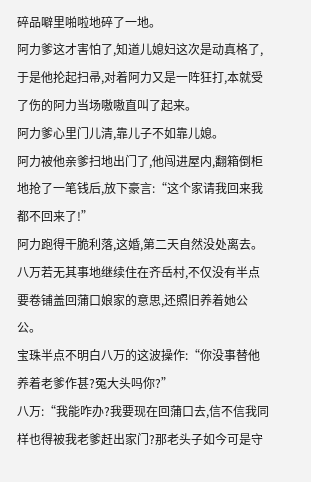碎品噼里啪啦地碎了一地。
阿力爹这才害怕了,知道儿媳妇这次是动真格了,于是他抡起扫帚,对着阿力又是一阵狂打,本就受了伤的阿力当场嗷嗷直叫了起来。
阿力爹心里门儿清,靠儿子不如靠儿媳。
阿力被他亲爹扫地出门了,他闯进屋内,翻箱倒柜地抢了一笔钱后,放下豪言:“这个家请我回来我都不回来了!”
阿力跑得干脆利落,这婚,第二天自然没处离去。
八万若无其事地继续住在齐岳村,不仅没有半点要卷铺盖回蒲口娘家的意思,还照旧养着她公公。
宝珠半点不明白八万的这波操作:“你没事替他养着老爹作甚?冤大头吗你?”
八万:“我能咋办?我要现在回蒲口去,信不信我同样也得被我老爹赶出家门?那老头子如今可是守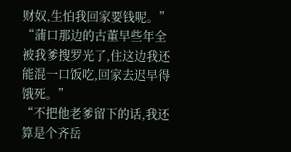财奴,生怕我回家要钱呢。”
“蒲口那边的古董早些年全被我爹搜罗光了,住这边我还能混一口饭吃,回家去迟早得饿死。”
“不把他老爹留下的话,我还算是个齐岳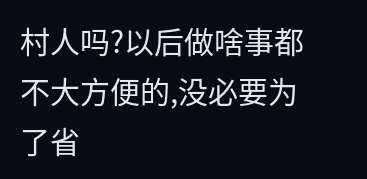村人吗?以后做啥事都不大方便的,没必要为了省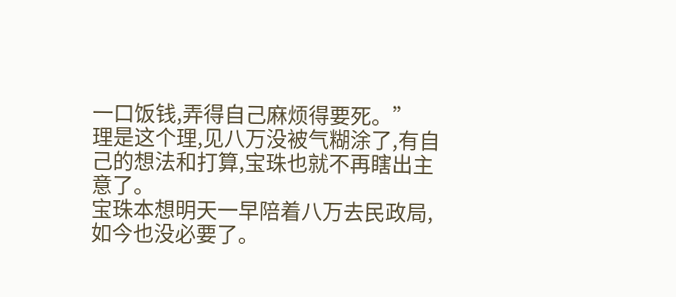一口饭钱,弄得自己麻烦得要死。”
理是这个理,见八万没被气糊涂了,有自己的想法和打算,宝珠也就不再瞎出主意了。
宝珠本想明天一早陪着八万去民政局,如今也没必要了。